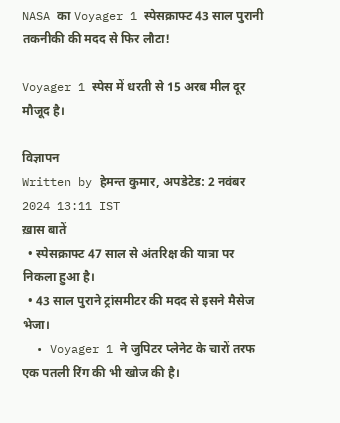NASA का Voyager 1 स्पेसक्राफ्ट 43 साल पुरानी तकनीकी की मदद से फिर लौटा!

Voyager 1 स्पेस में धरती से 15 अरब मील दूर मौजूद है।

विज्ञापन
Written by हेमन्त कुमार, अपडेटेड: 2 नवंबर 2024 13:11 IST
ख़ास बातें
  • स्पेसक्राफ्ट 47 साल से अंतरिक्ष की यात्रा पर निकला हुआ है।
  • 43 साल पुराने ट्रांसमीटर की मदद से इसने मैसेज भेजा।
  • Voyager 1 ने जुपिटर प्लेनेट के चारों तरफ एक पतली रिंग की भी खोज की है।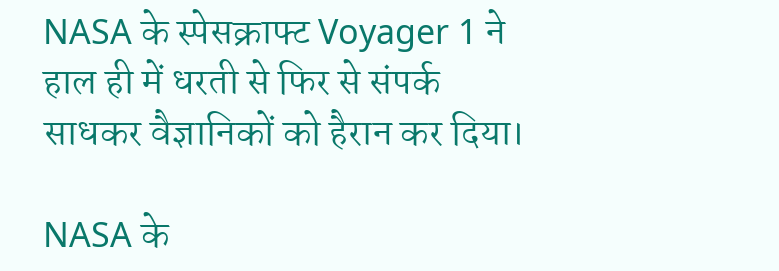NASA के स्पेसक्राफ्ट Voyager 1 ने हाल ही में धरती से फिर से संपर्क साधकर वैज्ञानिकों को हैरान कर दिया।

NASA के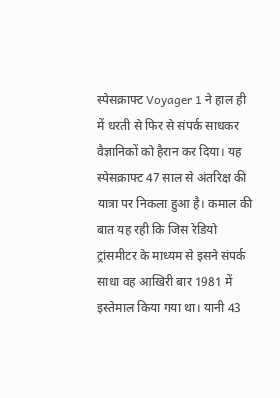स्पेसक्राफ्ट Voyager 1 ने हाल ही में धरती से फिर से संपर्क साधकर वैज्ञानिकों को हैरान कर दिया। यह स्पेसक्राफ्ट 47 साल से अंतरिक्ष की यात्रा पर निकला हुआ है। कमाल की बात यह रही कि जिस रेडियो ट्रांसमीटर के माध्यम से इसने संपर्क साधा वह आखिरी बार 1981 में इस्तेमाल किया गया था। यानी 43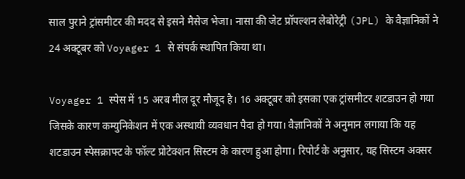साल पुराने ट्रांसमीटर की मदद से इसने मैसेज भेजा। नासा की जेट प्रॉपल्शन लेबोरेट्री (JPL) के वैज्ञानिकों ने 24 अक्टूबर को Voyager 1 से संपर्क स्थापित किया था।

Voyager 1 स्पेस में 15 अरब मील दूर मौजूद है। 16 अक्टूबर को इसका एक ट्रांसमीटर शटडाउन हो गया जिसके कारण कम्युनिकेशन में एक अस्थायी व्यवधान पैदा हो गया। वैज्ञानिकों ने अनुमान लगाया कि यह शटडाउन स्पेसक्राफ्ट के फॉल्ट प्रोटेक्शन सिस्टम के कारण हुआ होगा। रिपोर्ट के अनुसार, यह सिस्टम अक्सर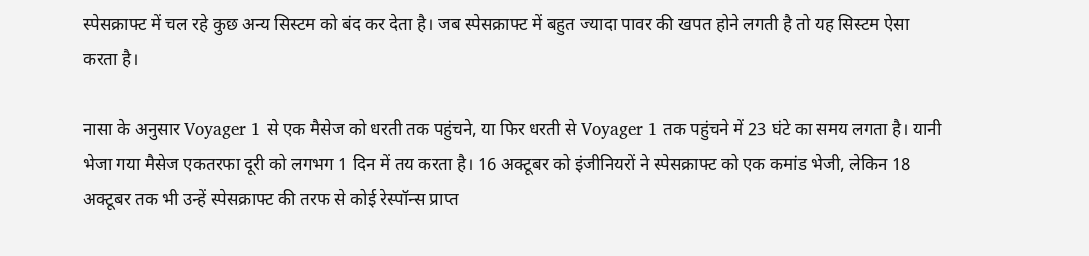स्पेसक्राफ्ट में चल रहे कुछ अन्य सिस्टम को बंद कर देता है। जब स्पेसक्राफ्ट में बहुत ज्यादा पावर की खपत होने लगती है तो यह सिस्टम ऐसा करता है।

नासा के अनुसार Voyager 1 से एक मैसेज को धरती तक पहुंचने, या फिर धरती से Voyager 1 तक पहुंचने में 23 घंटे का समय लगता है। यानी भेजा गया मैसेज एकतरफा दूरी को लगभग 1 दिन में तय करता है। 16 अक्टूबर को इंजीनियरों ने स्पेसक्राफ्ट को एक कमांड भेजी, लेकिन 18 अक्टूबर तक भी उन्हें स्पेसक्राफ्ट की तरफ से कोई रेस्पॉन्स प्राप्त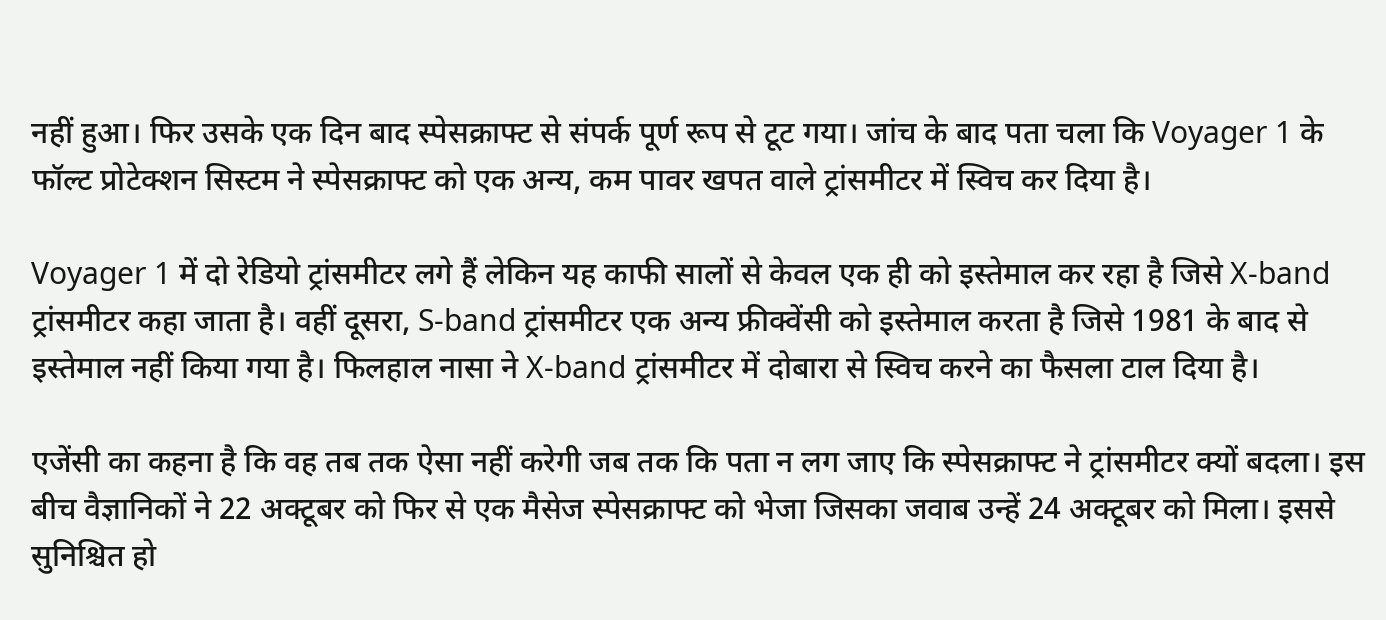नहीं हुआ। फिर उसके एक दिन बाद स्पेसक्राफ्ट से संपर्क पूर्ण रूप से टूट गया। जांच के बाद पता चला कि Voyager 1 के फॉल्ट प्रोटेक्शन सिस्टम ने स्पेसक्राफ्ट को एक अन्य, कम पावर खपत वाले ट्रांसमीटर में स्विच कर दिया है।

Voyager 1 में दो रेडियो ट्रांसमीटर लगे हैं लेकिन यह काफी सालों से केवल एक ही को इस्तेमाल कर रहा है जिसे X-band ट्रांसमीटर कहा जाता है। वहीं दूसरा, S-band ट्रांसमीटर एक अन्य फ्रीक्वेंसी को इस्तेमाल करता है जिसे 1981 के बाद से इस्तेमाल नहीं किया गया है। फिलहाल नासा ने X-band ट्रांसमीटर में दोबारा से स्विच करने का फैसला टाल दिया है।

एजेंसी का कहना है कि वह तब तक ऐसा नहीं करेगी जब तक कि पता न लग जाए कि स्पेसक्राफ्ट ने ट्रांसमीटर क्यों बदला। इस बीच वैज्ञानिकों ने 22 अक्टूबर को फिर से एक मैसेज स्पेसक्राफ्ट को भेजा जिसका जवाब उन्हें 24 अक्टूबर को मिला। इससे सुनिश्चित हो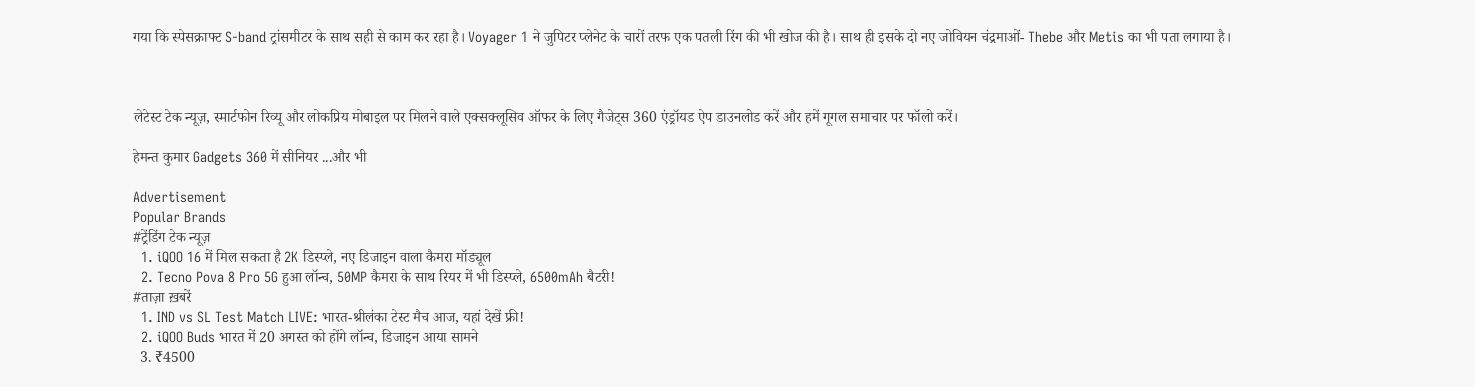गया कि स्पेसक्राफ्ट S-band ट्रांसमीटर के साथ सही से काम कर रहा है। Voyager 1 ने जुपिटर प्लेनेट के चारों तरफ एक पतली रिंग की भी खोज की है। साथ ही इसके दो नए जोवियन चंद्रमाओं- Thebe और Metis का भी पता लगाया है।



लेटेस्ट टेक न्यूज़, स्मार्टफोन रिव्यू और लोकप्रिय मोबाइल पर मिलने वाले एक्सक्लूसिव ऑफर के लिए गैजेट्स 360 एंड्रॉयड ऐप डाउनलोड करें और हमें गूगल समाचार पर फॉलो करें।

हेमन्त कुमार Gadgets 360 में सीनियर ...और भी

Advertisement
Popular Brands
#ट्रेंडिंग टेक न्यूज़
  1. iQOO 16 में मिल सकता है 2K डिस्प्ले, नए डिजाइन वाला कैमरा मॉड्यूल
  2. Tecno Pova 8 Pro 5G हुआ लॉन्च, 50MP कैमरा के साथ रियर में भी डिस्प्ले, 6500mAh बैटरी!
#ताज़ा ख़बरें
  1. IND vs SL Test Match LIVE: भारत-श्रीलंका टेस्ट मैच आज, यहां देखें फ्री!
  2. iQOO Buds भारत में 20 अगस्त को होंगे लॉन्च, डिजाइन आया सामने
  3. ₹4500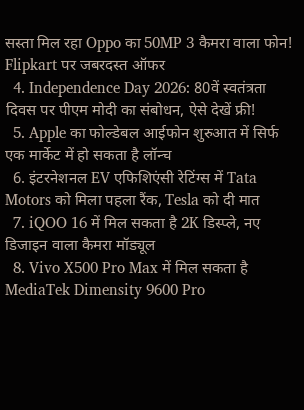सस्ता मिल रहा Oppo का 50MP 3 कैमरा वाला फोन! Flipkart पर जबरदस्त ऑफर
  4. Independence Day 2026: 80वें स्वतंत्रता दिवस पर पीएम मोदी का संबोधन, ऐसे देखें फ्री!
  5. Apple का फोल्डेबल आईफोन शुरुआत में सिर्फ एक मार्केट में हो सकता है लॉन्च
  6. इंटरनेशनल EV एफिशिएंसी रेटिंग्स में Tata Motors को मिला पहला रैंक, Tesla को दी मात
  7. iQOO 16 में मिल सकता है 2K डिस्प्ले, नए डिजाइन वाला कैमरा मॉड्यूल
  8. Vivo X500 Pro Max में मिल सकता है MediaTek Dimensity 9600 Pro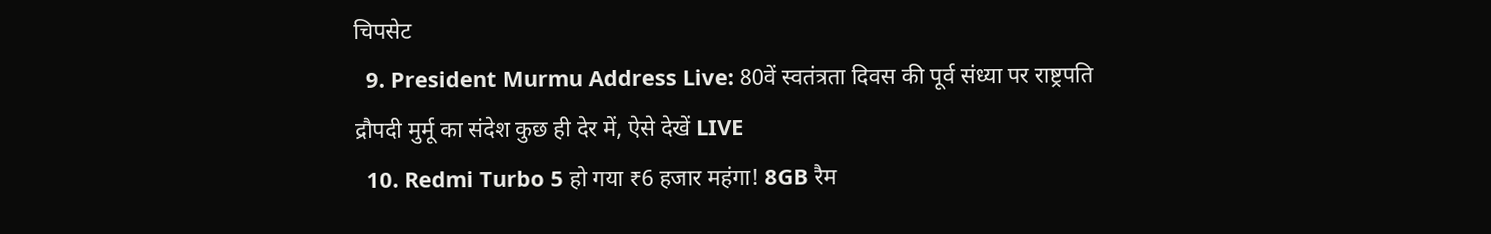चिपसेट
  9. President Murmu Address Live: 80वें स्वतंत्रता दिवस की पूर्व संध्या पर राष्ट्रपति द्रौपदी मुर्मू का संदेश कुछ ही देर में, ऐसे देखें LIVE
  10. Redmi Turbo 5 हो गया ₹6 हजार महंगा! 8GB रैम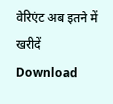वेरिएंट अब इतने में खरीदें
Download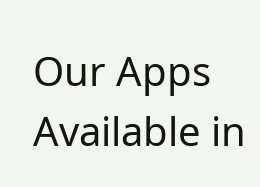Our Apps
Available in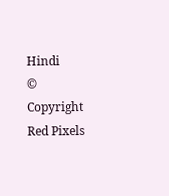Hindi
© Copyright Red Pixels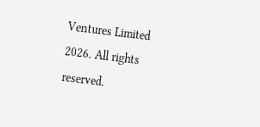Ventures Limited 2026. All rights reserved.